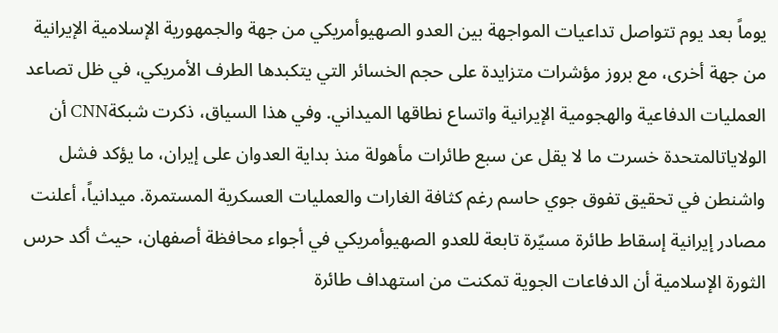يوماً بعد يوم تتواصل تداعيات المواجهة بين العدو الصهيوأمريكي من جهة والجمهورية الإسلامية الإيرانية من جهة أخرى، مع بروز مؤشرات متزايدة على حجم الخسائر التي يتكبدها الطرف الأمريكي، في ظل تصاعد العمليات الدفاعية والهجومية الإيرانية واتساع نطاقها الميداني. وفي هذا السياق، ذكرت شبكةCNN أن الولاياتالمتحدة خسرت ما لا يقل عن سبع طائرات مأهولة منذ بداية العدوان على إيران، ما يؤكد فشل واشنطن في تحقيق تفوق جوي حاسم رغم كثافة الغارات والعمليات العسكرية المستمرة. ميدانياً، أعلنت مصادر إيرانية إسقاط طائرة مسيّرة تابعة للعدو الصهيوأمريكي في أجواء محافظة أصفهان، حيث أكد حرس الثورة الإسلامية أن الدفاعات الجوية تمكنت من استهداف طائرة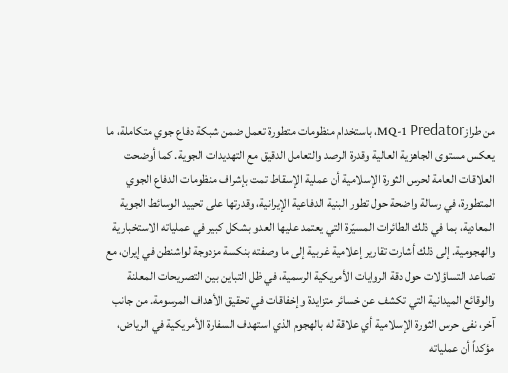من طرازMQ-1 Predator، باستخدام منظومات متطورة تعمل ضمن شبكة دفاع جوي متكاملة، ما يعكس مستوى الجاهزية العالية وقدرة الرصد والتعامل الدقيق مع التهديدات الجوية. كما أوضحت العلاقات العامة لحرس الثورة الإسلامية أن عملية الإسقاط تمت بإشراف منظومات الدفاع الجوي المتطورة، في رسالة واضحة حول تطور البنية الدفاعية الإيرانية، وقدرتها على تحييد الوسائط الجوية المعادية، بما في ذلك الطائرات المسيّرة التي يعتمد عليها العدو بشكل كبير في عملياته الاستخبارية والهجومية. إلى ذلك أشارت تقارير إعلامية غربية إلى ما وصفته بنكسة مزدوجة لواشنطن في إيران، مع تصاعد التساؤلات حول دقة الروايات الأمريكية الرسمية، في ظل التباين بين التصريحات المعلنة والوقائع الميدانية التي تكشف عن خسائر متزايدة وإخفاقات في تحقيق الأهداف المرسومة. من جانب آخر، نفى حرس الثورة الإسلامية أي علاقة له بالهجوم الذي استهدف السفارة الأمريكية في الرياض، مؤكداً أن عملياته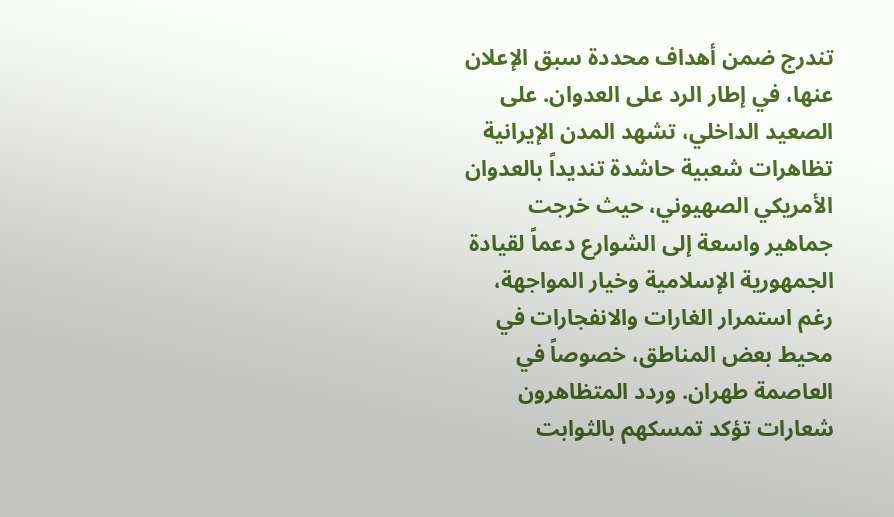تندرج ضمن أهداف محددة سبق الإعلان عنها، في إطار الرد على العدوان. على الصعيد الداخلي، تشهد المدن الإيرانية تظاهرات شعبية حاشدة تنديداً بالعدوان الأمريكي الصهيوني، حيث خرجت جماهير واسعة إلى الشوارع دعماً لقيادة الجمهورية الإسلامية وخيار المواجهة، رغم استمرار الغارات والانفجارات في محيط بعض المناطق، خصوصاً في العاصمة طهران. وردد المتظاهرون شعارات تؤكد تمسكهم بالثوابت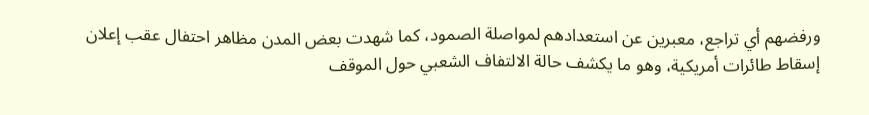ورفضهم أي تراجع، معبرين عن استعدادهم لمواصلة الصمود، كما شهدت بعض المدن مظاهر احتفال عقب إعلان إسقاط طائرات أمريكية، وهو ما يكشف حالة الالتفاف الشعبي حول الموقف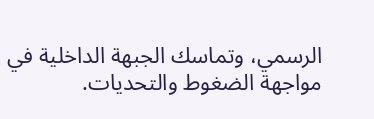الرسمي، وتماسك الجبهة الداخلية في مواجهة الضغوط والتحديات.